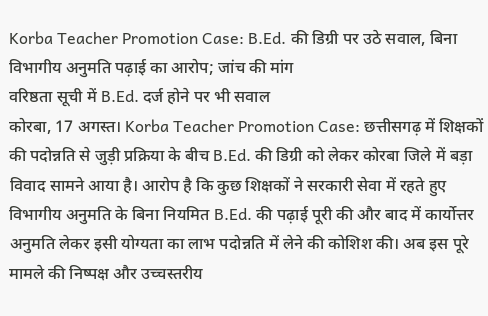Korba Teacher Promotion Case: B.Ed. की डिग्री पर उठे सवाल, बिना विभागीय अनुमति पढ़ाई का आरोप; जांच की मांग
वरिष्ठता सूची में B.Ed. दर्ज होने पर भी सवाल
कोरबा, 17 अगस्त। Korba Teacher Promotion Case: छत्तीसगढ़ में शिक्षकों की पदोन्नति से जुड़ी प्रक्रिया के बीच B.Ed. की डिग्री को लेकर कोरबा जिले में बड़ा विवाद सामने आया है। आरोप है कि कुछ शिक्षकों ने सरकारी सेवा में रहते हुए विभागीय अनुमति के बिना नियमित B.Ed. की पढ़ाई पूरी की और बाद में कार्योत्तर अनुमति लेकर इसी योग्यता का लाभ पदोन्नति में लेने की कोशिश की। अब इस पूरे मामले की निष्पक्ष और उच्चस्तरीय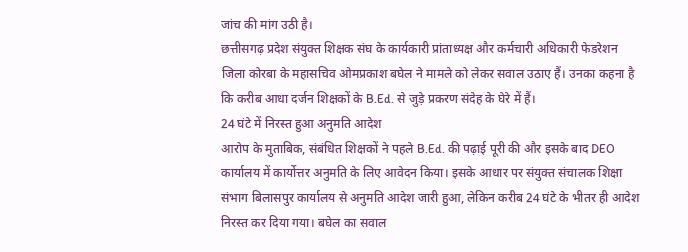जांच की मांग उठी है।
छत्तीसगढ़ प्रदेश संयुक्त शिक्षक संघ के कार्यकारी प्रांताध्यक्ष और कर्मचारी अधिकारी फेडरेशन जिला कोरबा के महासचिव ओमप्रकाश बघेल ने मामले को लेकर सवाल उठाए हैं। उनका कहना है कि करीब आधा दर्जन शिक्षकों के B.Ed. से जुड़े प्रकरण संदेह के घेरे में हैं।
24 घंटे में निरस्त हुआ अनुमति आदेश
आरोप के मुताबिक, संबंधित शिक्षकों ने पहले B.Ed. की पढ़ाई पूरी की और इसके बाद DEO कार्यालय में कार्योत्तर अनुमति के लिए आवेदन किया। इसके आधार पर संयुक्त संचालक शिक्षा संभाग बिलासपुर कार्यालय से अनुमति आदेश जारी हुआ, लेकिन करीब 24 घंटे के भीतर ही आदेश निरस्त कर दिया गया। बघेल का सवाल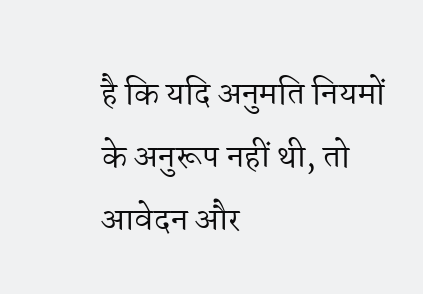है कि यदि अनुमति नियमों के अनुरूप नहीं थी, तो आवेदन और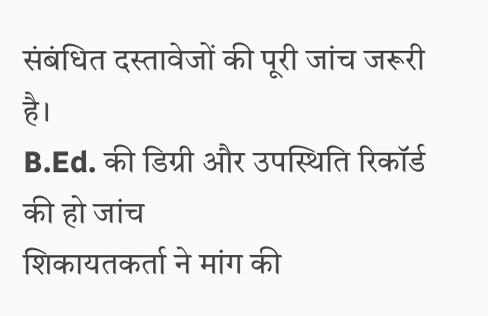संबंधित दस्तावेजों की पूरी जांच जरूरी है।
B.Ed. की डिग्री और उपस्थिति रिकॉर्ड की हो जांच
शिकायतकर्ता ने मांग की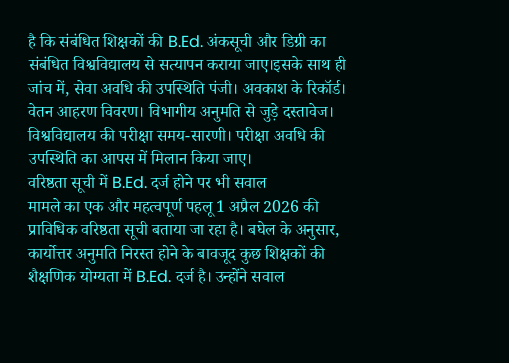है कि संबंधित शिक्षकों की B.Ed. अंकसूची और डिग्री का संबंधित विश्वविद्यालय से सत्यापन कराया जाए।इसके साथ ही जांच में, सेवा अवधि की उपस्थिति पंजी। अवकाश के रिकॉर्ड। वेतन आहरण विवरण। विभागीय अनुमति से जुड़े दस्तावेज। विश्वविद्यालय की परीक्षा समय-सारणी। परीक्षा अवधि की उपस्थिति का आपस में मिलान किया जाए।
वरिष्ठता सूची में B.Ed. दर्ज होने पर भी सवाल
मामले का एक और महत्वपूर्ण पहलू 1 अप्रैल 2026 की प्राविधिक वरिष्ठता सूची बताया जा रहा है। बघेल के अनुसार, कार्योत्तर अनुमति निरस्त होने के बावजूद कुछ शिक्षकों की शैक्षणिक योग्यता में B.Ed. दर्ज है। उन्होंने सवाल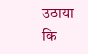उठाया कि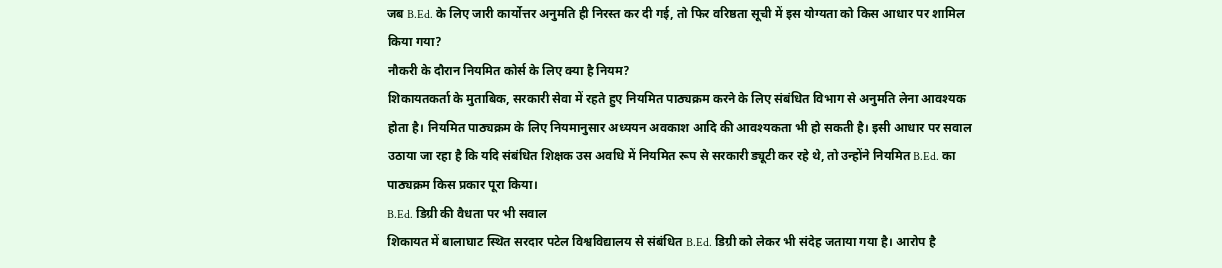जब B.Ed. के लिए जारी कार्योत्तर अनुमति ही निरस्त कर दी गई, तो फिर वरिष्ठता सूची में इस योग्यता को किस आधार पर शामिल किया गया?
नौकरी के दौरान नियमित कोर्स के लिए क्या है नियम?
शिकायतकर्ता के मुताबिक, सरकारी सेवा में रहते हुए नियमित पाठ्यक्रम करने के लिए संबंधित विभाग से अनुमति लेना आवश्यक होता है। नियमित पाठ्यक्रम के लिए नियमानुसार अध्ययन अवकाश आदि की आवश्यकता भी हो सकती है। इसी आधार पर सवाल उठाया जा रहा है कि यदि संबंधित शिक्षक उस अवधि में नियमित रूप से सरकारी ड्यूटी कर रहे थे, तो उन्होंने नियमित B.Ed. का पाठ्यक्रम किस प्रकार पूरा किया।
B.Ed. डिग्री की वैधता पर भी सवाल
शिकायत में बालाघाट स्थित सरदार पटेल विश्वविद्यालय से संबंधित B.Ed. डिग्री को लेकर भी संदेह जताया गया है। आरोप है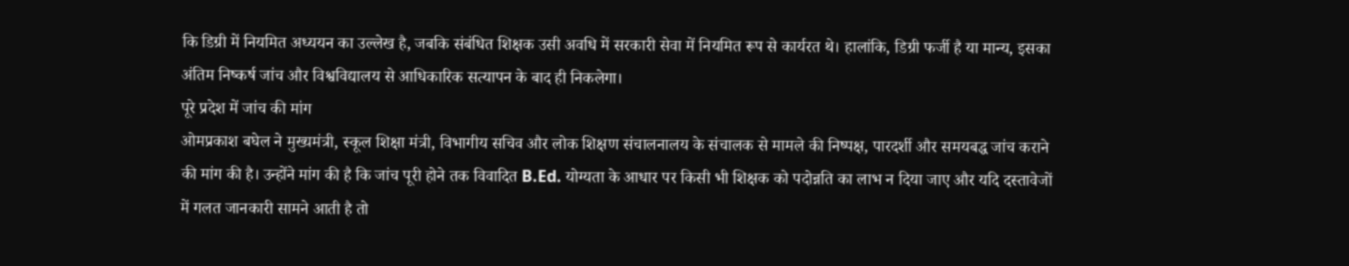कि डिग्री में नियमित अध्ययन का उल्लेख है, जबकि संबंधित शिक्षक उसी अवधि में सरकारी सेवा में नियमित रूप से कार्यरत थे। हालांकि, डिग्री फर्जी है या मान्य, इसका अंतिम निष्कर्ष जांच और विश्वविद्यालय से आधिकारिक सत्यापन के बाद ही निकलेगा।
पूरे प्रदेश में जांच की मांग
ओमप्रकाश बघेल ने मुख्यमंत्री, स्कूल शिक्षा मंत्री, विभागीय सचिव और लोक शिक्षण संचालनालय के संचालक से मामले की निष्पक्ष, पारदर्शी और समयबद्ध जांच कराने की मांग की है। उन्होंने मांग की है कि जांच पूरी होने तक विवादित B.Ed. योग्यता के आधार पर किसी भी शिक्षक को पदोन्नति का लाभ न दिया जाए और यदि दस्तावेजों में गलत जानकारी सामने आती है तो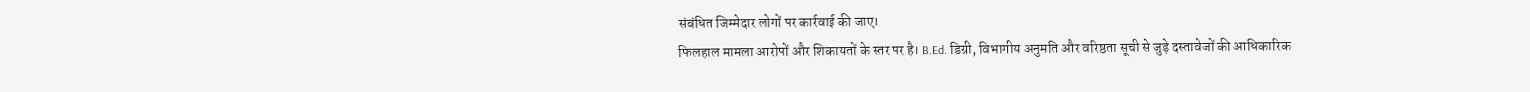संबंधित जिम्मेदार लोगों पर कार्रवाई की जाए।
फिलहाल मामला आरोपों और शिकायतों के स्तर पर है। B.Ed. डिग्री, विभागीय अनुमति और वरिष्ठता सूची से जुड़े दस्तावेजों की आधिकारिक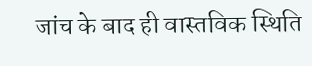जांच के बाद ही वास्तविक स्थिति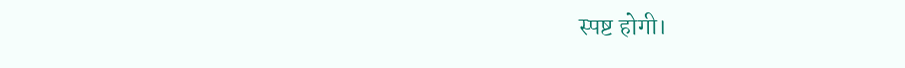स्पष्ट होगी।